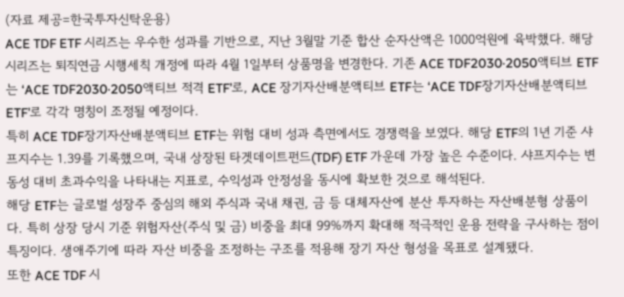(자료 제공=한국투자신탁운용)
ACE TDF ETF 시리즈는 우수한 성과를 기반으로, 지난 3월말 기준 합산 순자산액은 1000억원에 육박했다. 해당 시리즈는 퇴직연금 시행세칙 개정에 따라 4월 1일부터 상품명을 변경한다. 기존 ACE TDF2030·2050액티브 ETF는 ‘ACE TDF2030·2050액티브 적격 ETF’로, ACE 장기자산배분액티브 ETF는 ‘ACE TDF장기자산배분액티브 ETF’로 각각 명칭이 조정될 예정이다.
특히 ACE TDF장기자산배분액티브 ETF는 위험 대비 성과 측면에서도 경쟁력을 보였다. 해당 ETF의 1년 기준 샤프지수는 1.39를 기록했으며, 국내 상장된 타겟데이트펀드(TDF) ETF 가운데 가장 높은 수준이다. 샤프지수는 변동성 대비 초과수익을 나타내는 지표로, 수익성과 안정성을 동시에 확보한 것으로 해석된다.
해당 ETF는 글로벌 성장주 중심의 해외 주식과 국내 채권, 금 등 대체자산에 분산 투자하는 자산배분형 상품이다. 특히 상장 당시 기준 위험자산(주식 및 금) 비중을 최대 99%까지 확대해 적극적인 운용 전략을 구사하는 점이 특징이다. 생애주기에 따라 자산 비중을 조정하는 구조를 적용해 장기 자산 형성을 목표로 설계됐다.
또한 ACE TDF 시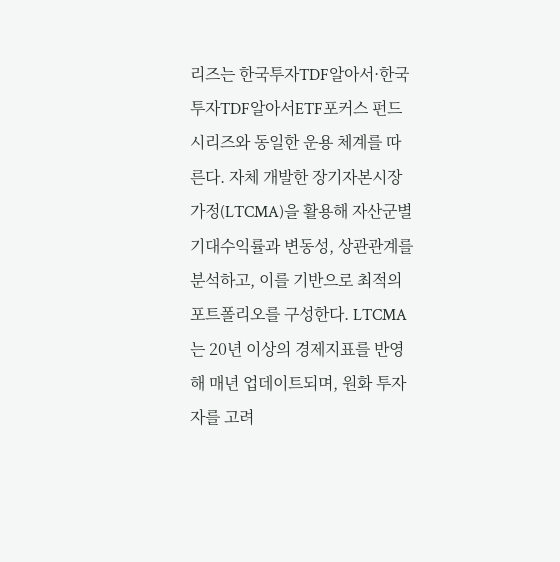리즈는 한국투자TDF알아서·한국투자TDF알아서ETF포커스 펀드 시리즈와 동일한 운용 체계를 따른다. 자체 개발한 장기자본시장가정(LTCMA)을 활용해 자산군별 기대수익률과 변동성, 상관관계를 분석하고, 이를 기반으로 최적의 포트폴리오를 구성한다. LTCMA는 20년 이상의 경제지표를 반영해 매년 업데이트되며, 원화 투자자를 고려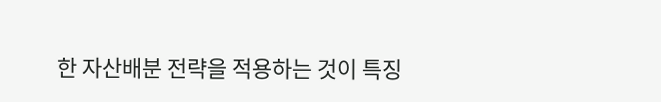한 자산배분 전략을 적용하는 것이 특징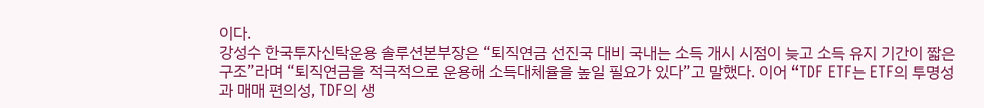이다.
강성수 한국투자신탁운용 솔루션본부장은 “퇴직연금 선진국 대비 국내는 소득 개시 시점이 늦고 소득 유지 기간이 짧은 구조”라며 “퇴직연금을 적극적으로 운용해 소득대체율을 높일 필요가 있다”고 말했다. 이어 “TDF ETF는 ETF의 투명성과 매매 편의성, TDF의 생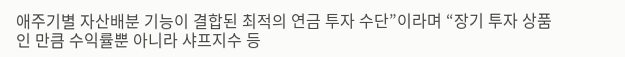애주기별 자산배분 기능이 결합된 최적의 연금 투자 수단”이라며 “장기 투자 상품인 만큼 수익률뿐 아니라 샤프지수 등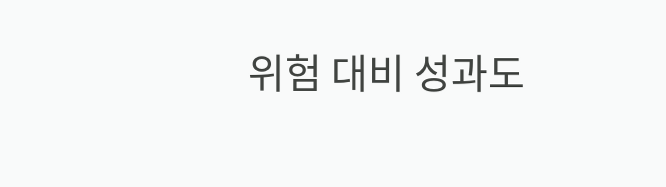위험 대비 성과도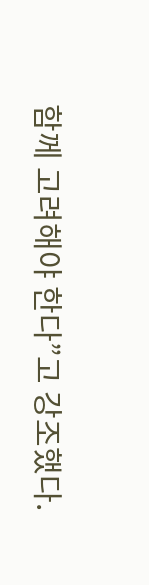함께 고려해야 한다”고 강조했다.